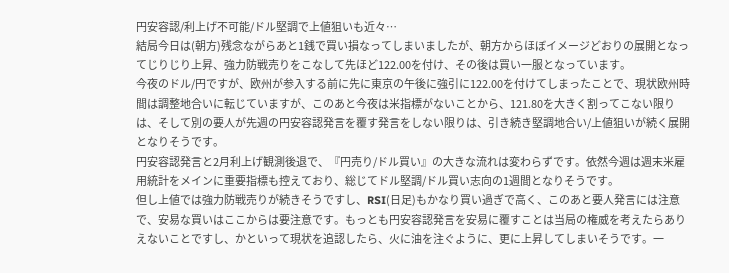円安容認/利上げ不可能/ドル堅調で上値狙いも近々…
結局今日は(朝方)残念ながらあと1銭で買い損なってしまいましたが、朝方からほぼイメージどおりの展開となってじりじり上昇、強力防戦売りをこなして先ほど122.00を付け、その後は買い一服となっています。
今夜のドル/円ですが、欧州が参入する前に先に東京の午後に強引に122.00を付けてしまったことで、現状欧州時間は調整地合いに転じていますが、このあと今夜は米指標がないことから、121.80を大きく割ってこない限りは、そして別の要人が先週の円安容認発言を覆す発言をしない限りは、引き続き堅調地合い/上値狙いが続く展開となりそうです。
円安容認発言と2月利上げ観測後退で、『円売り/ドル買い』の大きな流れは変わらずです。依然今週は週末米雇用統計をメインに重要指標も控えており、総じてドル堅調/ドル買い志向の1週間となりそうです。
但し上値では強力防戦売りが続きそうですし、RSI(日足)もかなり買い過ぎで高く、このあと要人発言には注意で、安易な買いはここからは要注意です。もっとも円安容認発言を安易に覆すことは当局の権威を考えたらありえないことですし、かといって現状を追認したら、火に油を注ぐように、更に上昇してしまいそうです。一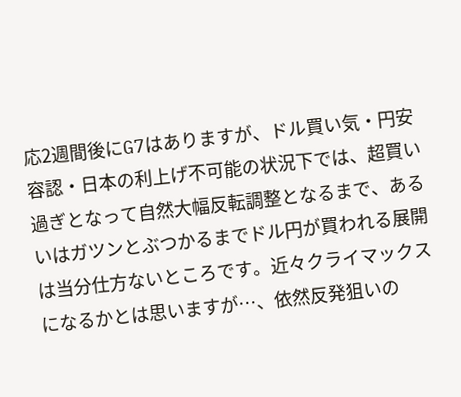応2週間後にG7はありますが、ドル買い気・円安容認・日本の利上げ不可能の状況下では、超買い過ぎとなって自然大幅反転調整となるまで、あるいはガツンとぶつかるまでドル円が買われる展開は当分仕方ないところです。近々クライマックスになるかとは思いますが…、依然反発狙いの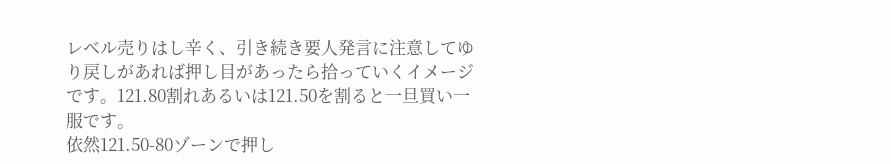レベル売りはし辛く、引き続き要人発言に注意してゆり戻しがあれば押し目があったら拾っていくイメージです。121.80割れあるいは121.50を割ると一旦買い一服です。
依然121.50-80ゾーンで押し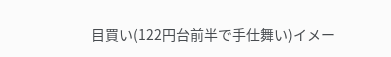目買い(122円台前半で手仕舞い)イメー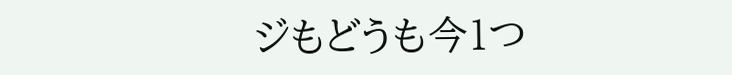ジもどうも今1つ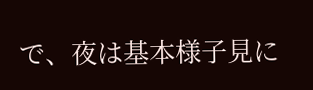で、夜は基本様子見に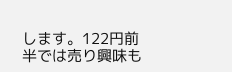します。122円前半では売り興味も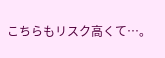こちらもリスク高くて…。